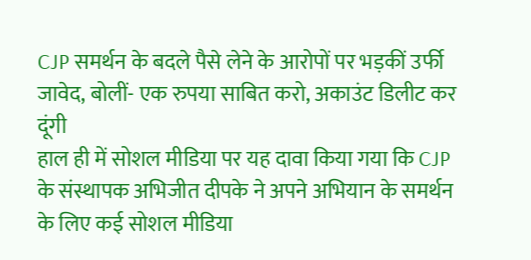CJP समर्थन के बदले पैसे लेने के आरोपों पर भड़कीं उर्फी जावेद, बोलीं- एक रुपया साबित करो, अकाउंट डिलीट कर दूंगी
हाल ही में सोशल मीडिया पर यह दावा किया गया कि CJP के संस्थापक अभिजीत दीपके ने अपने अभियान के समर्थन के लिए कई सोशल मीडिया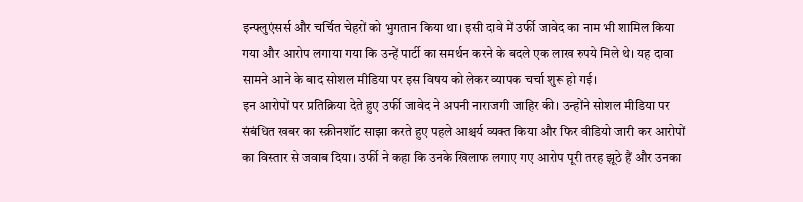इन्फ्लुएंसर्स और चर्चित चेहरों को भुगतान किया था। इसी दावे में उर्फी जावेद का नाम भी शामिल किया गया और आरोप लगाया गया कि उन्हें पार्टी का समर्थन करने के बदले एक लाख रुपये मिले थे। यह दावा सामने आने के बाद सोशल मीडिया पर इस विषय को लेकर व्यापक चर्चा शुरू हो गई।
इन आरोपों पर प्रतिक्रिया देते हुए उर्फी जावेद ने अपनी नाराजगी जाहिर की। उन्होंने सोशल मीडिया पर संबंधित खबर का स्क्रीनशॉट साझा करते हुए पहले आश्चर्य व्यक्त किया और फिर वीडियो जारी कर आरोपों का विस्तार से जवाब दिया। उर्फी ने कहा कि उनके खिलाफ लगाए गए आरोप पूरी तरह झूठे हैं और उनका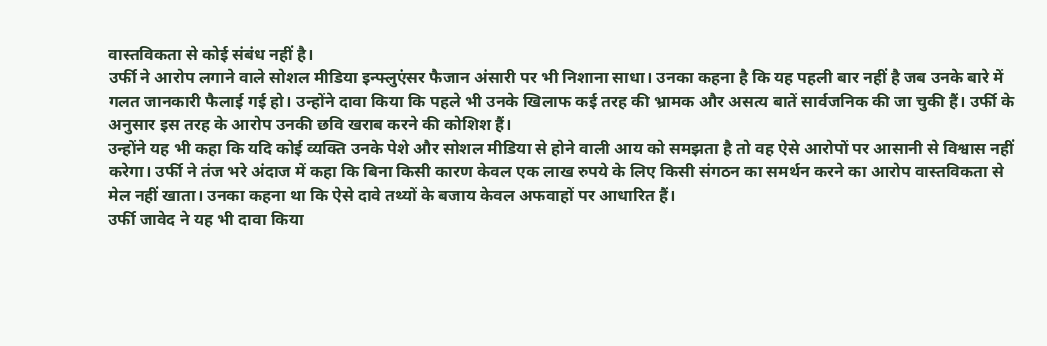वास्तविकता से कोई संबंध नहीं है।
उर्फी ने आरोप लगाने वाले सोशल मीडिया इन्फ्लुएंसर फैजान अंसारी पर भी निशाना साधा। उनका कहना है कि यह पहली बार नहीं है जब उनके बारे में गलत जानकारी फैलाई गई हो। उन्होंने दावा किया कि पहले भी उनके खिलाफ कई तरह की भ्रामक और असत्य बातें सार्वजनिक की जा चुकी हैं। उर्फी के अनुसार इस तरह के आरोप उनकी छवि खराब करने की कोशिश हैं।
उन्होंने यह भी कहा कि यदि कोई व्यक्ति उनके पेशे और सोशल मीडिया से होने वाली आय को समझता है तो वह ऐसे आरोपों पर आसानी से विश्वास नहीं करेगा। उर्फी ने तंज भरे अंदाज में कहा कि बिना किसी कारण केवल एक लाख रुपये के लिए किसी संगठन का समर्थन करने का आरोप वास्तविकता से मेल नहीं खाता। उनका कहना था कि ऐसे दावे तथ्यों के बजाय केवल अफवाहों पर आधारित हैं।
उर्फी जावेद ने यह भी दावा किया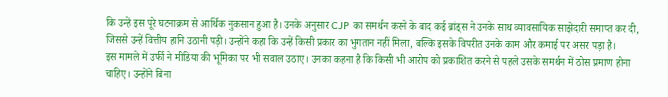कि उन्हें इस पूरे घटनाक्रम से आर्थिक नुकसान हुआ है। उनके अनुसार CJP का समर्थन करने के बाद कई ब्रांड्स ने उनके साथ व्यावसायिक साझेदारी समाप्त कर दी, जिससे उन्हें वित्तीय हानि उठानी पड़ी। उन्होंने कहा कि उन्हें किसी प्रकार का भुगतान नहीं मिला, बल्कि इसके विपरीत उनके काम और कमाई पर असर पड़ा है।
इस मामले में उर्फी ने मीडिया की भूमिका पर भी सवाल उठाए। उनका कहना है कि किसी भी आरोप को प्रकाशित करने से पहले उसके समर्थन में ठोस प्रमाण होना चाहिए। उन्होंने बिना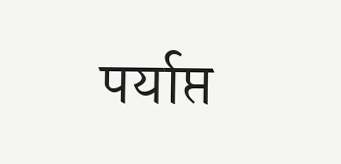पर्याप्त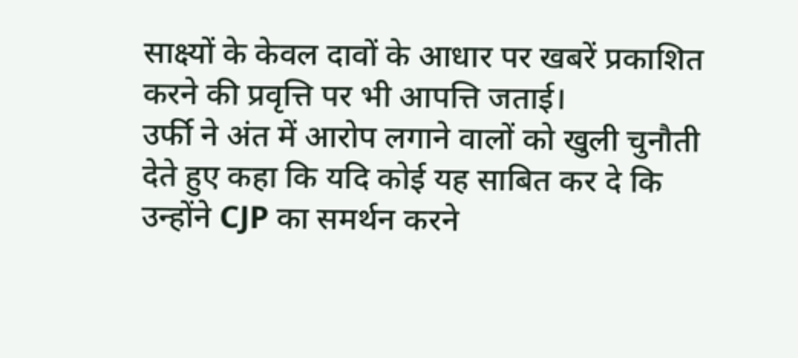साक्ष्यों के केवल दावों के आधार पर खबरें प्रकाशित करने की प्रवृत्ति पर भी आपत्ति जताई।
उर्फी ने अंत में आरोप लगाने वालों को खुली चुनौती देते हुए कहा कि यदि कोई यह साबित कर दे कि उन्होंने CJP का समर्थन करने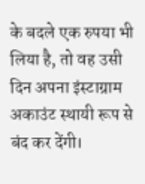के बदले एक रुपया भी लिया है, तो वह उसी दिन अपना इंस्टाग्राम अकाउंट स्थायी रूप से बंद कर देंगी।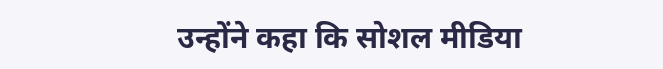उन्होंने कहा कि सोशल मीडिया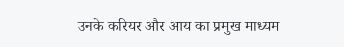उनके करियर और आय का प्रमुख माध्यम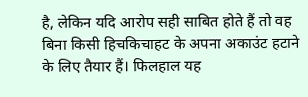है, लेकिन यदि आरोप सही साबित होते हैं तो वह बिना किसी हिचकिचाहट के अपना अकाउंट हटाने के लिए तैयार हैं। फिलहाल यह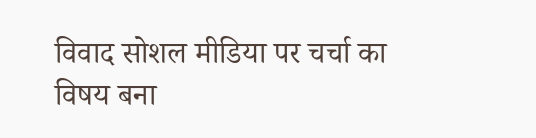विवाद सोशल मीडिया पर चर्चा का विषय बना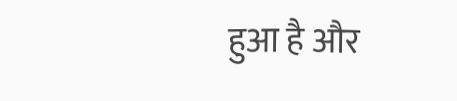हुआ है और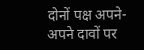दोनों पक्ष अपने-अपने दावों पर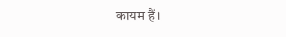कायम हैं।